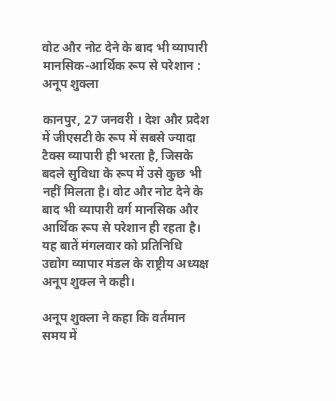वोट और नोट देने के बाद भी व्यापारी मानसिक-आर्थिक रूप से परेशान : अनूप शुक्ला

कानपुर, 27 जनवरी । देश और प्रदेश में जीएसटी के रूप में सबसे ज्यादा टैक्स व्यापारी ही भरता है, जिसके बदले सुविधा के रूप में उसे कुछ भी नहीं मिलता है। वोट और नोट देने के बाद भी व्यापारी वर्ग मानसिक और आर्थिक रूप से परेशान ही रहता है। यह बातें मंगलवार को प्रतिनिधि उद्योग व्यापार मंडल के राष्ट्रीय अध्यक्ष अनूप शुक्ल ने कही।

अनूप शुक्ला ने कहा कि वर्तमान समय में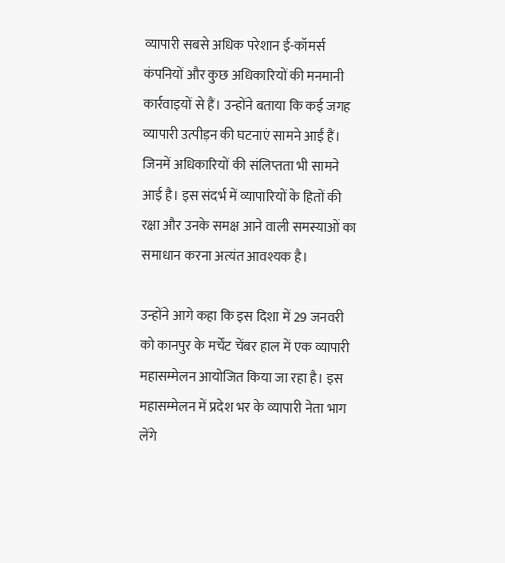व्यापारी सबसे अधिक परेशान ई-कॉमर्स कंपनियों और कुछ अधिकारियों की मनमानी कार्रवाइयों से हैं। उन्होंने बताया कि कई जगह व्यापारी उत्पीड़न की घटनाएं सामने आईं हैं। जिनमें अधिकारियों की संलिप्तता भी सामने आई है। इस संदर्भ में व्यापारियों के हितों की रक्षा और उनके समक्ष आने वाली समस्याओं का समाधान करना अत्यंत आवश्यक है।

उन्होंने आगे कहा कि इस दिशा में 29 जनवरी को कानपुर के मर्चेंट चेंबर हाल में एक व्यापारी महासम्मेलन आयोजित किया जा रहा है। इस महासम्मेलन में प्रदेश भर के व्यापारी नेता भाग लेंगे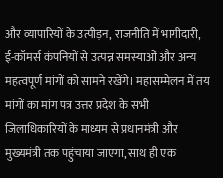और व्यापारियों के उत्पीड़न, राजनीति में भागीदारी, ई-कॉमर्स कंपनियों से उत्पन्न समस्याओं और अन्य महत्वपूर्ण मांगों को सामने रखेंगे। महासम्मेलन में तय मांगों का मांग पत्र उत्तर प्रदेश के सभी जिलाधिकारियों के माध्यम से प्रधानमंत्री और मुख्यमंत्री तक पहुंचाया जाएगा, साथ ही एक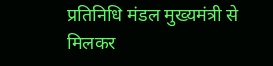प्रतिनिधि मंडल मुख्यमंत्री से मिलकर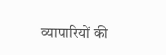व्यापारियों की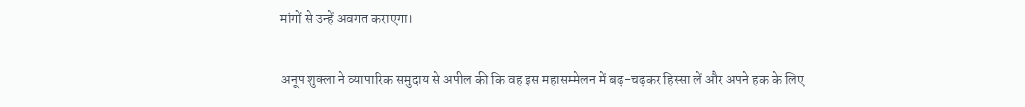मांगों से उन्हें अवगत कराएगा।

अनूप शुक्ला ने व्यापारिक समुदाय से अपील की कि वह इस महासम्मेलन में बढ़-चढ़कर हिस्सा लें और अपने हक के लिए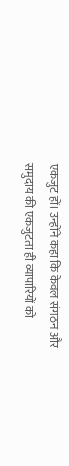एकजुट हों। उन्होंने कहा कि केवल संगठन और समुदाय की एकजुटता ही व्यापारियों को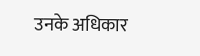उनके अधिकार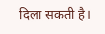दिला सकती है।